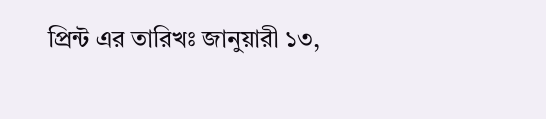প্রিন্ট এর তারিখঃ জানুয়ারী ১৩,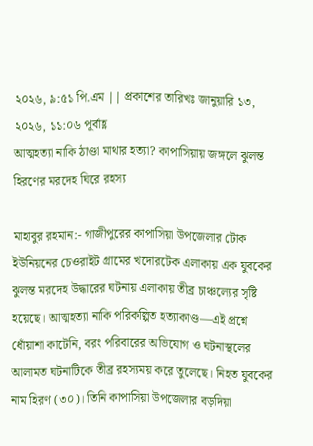২০২৬, ৯:৫১ পি.এম || প্রকাশের তারিখঃ জানুয়ারি ১৩, ২০২৬, ১১:০৬ পূর্বাহ্ণ
আত্মহত্যা নাকি ঠাণ্ডা মাথার হত্যা? কাপাসিয়ায় জঙ্গলে ঝুলন্ত হিরণের মরদেহ ঘিরে রহস্য

মাহাবুর রহমান:- গাজীপুরের কাপাসিয়া উপজেলার টোক ইউনিয়নের চেওরাইট গ্রামের খদোরটেক এলাকায় এক যুবকের ঝুলন্ত মরদেহ উদ্ধারের ঘটনায় এলাকায় তীব্র চাঞ্চল্যের সৃষ্টি হয়েছে। আত্মহত্যা নাকি পরিকল্পিত হত্যাকাণ্ড—এই প্রশ্নে ধোঁয়াশা কাটেনি, বরং পরিবারের অভিযোগ ও ঘটনাস্থলের আলামত ঘটনাটিকে তীব্র রহস্যময় করে তুলেছে। নিহত যুবকের নাম হিরণ (৩০)। তিনি কাপাসিয়া উপজেলার বড়দিয়া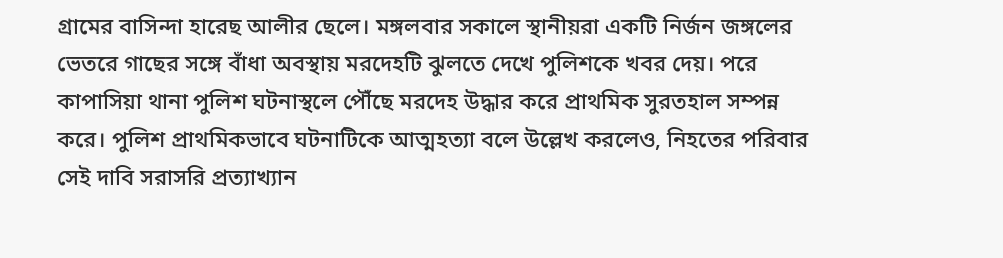গ্রামের বাসিন্দা হারেছ আলীর ছেলে। মঙ্গলবার সকালে স্থানীয়রা একটি নির্জন জঙ্গলের ভেতরে গাছের সঙ্গে বাঁধা অবস্থায় মরদেহটি ঝুলতে দেখে পুলিশকে খবর দেয়। পরে কাপাসিয়া থানা পুলিশ ঘটনাস্থলে পৌঁছে মরদেহ উদ্ধার করে প্রাথমিক সুরতহাল সম্পন্ন করে। পুলিশ প্রাথমিকভাবে ঘটনাটিকে আত্মহত্যা বলে উল্লেখ করলেও, নিহতের পরিবার সেই দাবি সরাসরি প্রত্যাখ্যান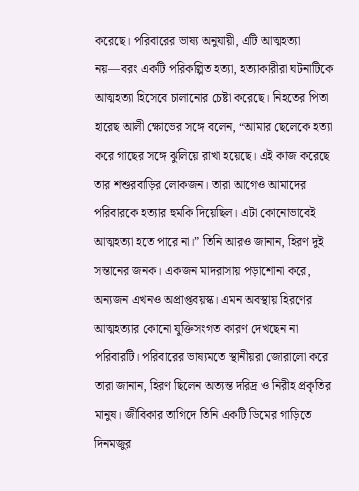করেছে। পরিবারের ভাষ্য অনুযায়ী, এটি আত্মহত্যা নয়—বরং একটি পরিকল্পিত হত্যা, হত্যাকারীরা ঘটনাটিকে আত্মহত্যা হিসেবে চালানোর চেষ্টা করেছে। নিহতের পিতা হারেছ আলী ক্ষোভের সঙ্গে বলেন, “আমার ছেলেকে হত্যা করে গাছের সঙ্গে ঝুলিয়ে রাখা হয়েছে। এই কাজ করেছে তার শশুরবাড়ির লোকজন। তারা আগেও আমাদের পরিবারকে হত্যার হুমকি দিয়েছিল। এটা কোনোভাবেই আত্মহত্যা হতে পারে না।” তিনি আরও জানান, হিরণ দুই সন্তানের জনক। একজন মাদরাসায় পড়াশোনা করে, অন্যজন এখনও অপ্রাপ্তবয়স্ক। এমন অবস্থায় হিরণের আত্মহত্যার কোনো যুক্তিসংগত কারণ দেখছেন না পরিবারটি। পরিবারের ভাষ্যমতে স্থানীয়রা জোরালো করে তারা জানান, হিরণ ছিলেন অত্যন্ত দরিদ্র ও নিরীহ প্রকৃতির মানুষ। জীবিকার তাগিদে তিনি একটি ডিমের গাড়িতে দিনমজুর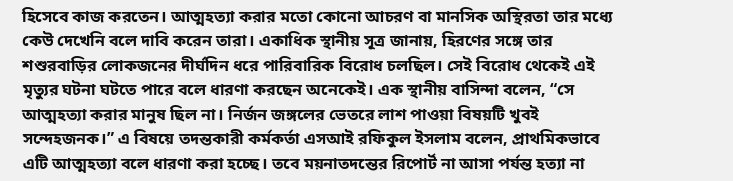হিসেবে কাজ করতেন। আত্মহত্যা করার মতো কোনো আচরণ বা মানসিক অস্থিরতা তার মধ্যে কেউ দেখেনি বলে দাবি করেন তারা। একাধিক স্থানীয় সূত্র জানায়, হিরণের সঙ্গে তার শশুরবাড়ির লোকজনের দীর্ঘদিন ধরে পারিবারিক বিরোধ চলছিল। সেই বিরোধ থেকেই এই মৃত্যুর ঘটনা ঘটতে পারে বলে ধারণা করছেন অনেকেই। এক স্থানীয় বাসিন্দা বলেন, “সে আত্মহত্যা করার মানুষ ছিল না। নির্জন জঙ্গলের ভেতরে লাশ পাওয়া বিষয়টি খুবই সন্দেহজনক।” এ বিষয়ে তদন্তকারী কর্মকর্তা এসআই রফিকুল ইসলাম বলেন, প্রাথমিকভাবে এটি আত্মহত্যা বলে ধারণা করা হচ্ছে। তবে ময়নাতদন্তের রিপোর্ট না আসা পর্যন্ত হত্যা না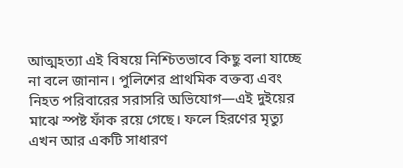আত্মহত্যা এই বিষয়ে নিশ্চিতভাবে কিছু বলা যাচ্ছে না বলে জানান। পুলিশের প্রাথমিক বক্তব্য এবং নিহত পরিবারের সরাসরি অভিযোগ—এই দুইয়ের মাঝে স্পষ্ট ফাঁক রয়ে গেছে। ফলে হিরণের মৃত্যু এখন আর একটি সাধারণ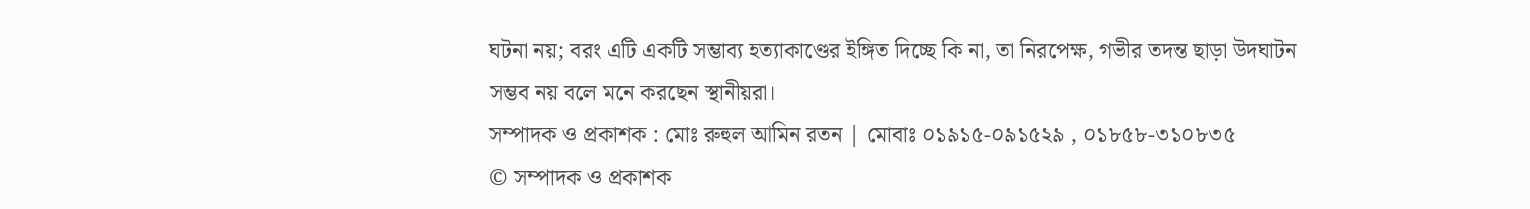ঘটনা নয়; বরং এটি একটি সম্ভাব্য হত্যাকাণ্ডের ইঙ্গিত দিচ্ছে কি না, তা নিরপেক্ষ, গভীর তদন্ত ছাড়া উদঘাটন সম্ভব নয় বলে মনে করছেন স্থানীয়রা।
সম্পাদক ও প্রকাশক : মোঃ রুহুল আমিন রতন | মোবাঃ ০১৯১৫-০৯১৫২৯ , ০১৮৫৮-৩১০৮৩৫
© সম্পাদক ও প্রকাশক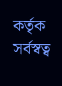কর্তৃক সর্বস্বত্ব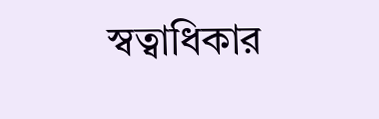স্বত্বাধিকার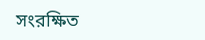সংরক্ষিত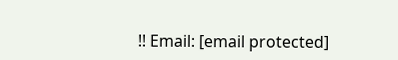!! Email: [email protected]